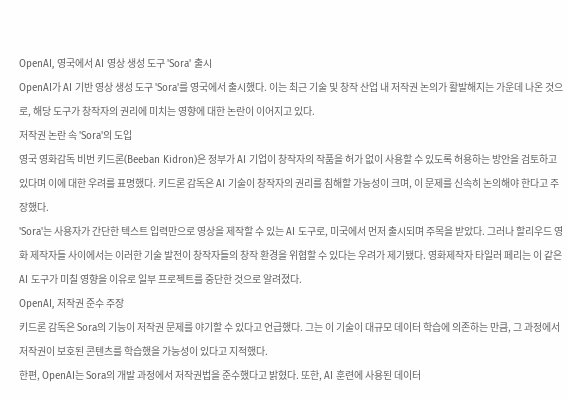OpenAI, 영국에서 AI 영상 생성 도구 'Sora' 출시
OpenAI가 AI 기반 영상 생성 도구 'Sora'를 영국에서 출시했다. 이는 최근 기술 및 창작 산업 내 저작권 논의가 활발해지는 가운데 나온 것으로, 해당 도구가 창작자의 권리에 미치는 영향에 대한 논란이 이어지고 있다.
저작권 논란 속 'Sora'의 도입
영국 영화감독 비번 키드론(Beeban Kidron)은 정부가 AI 기업이 창작자의 작품을 허가 없이 사용할 수 있도록 허용하는 방안을 검토하고 있다며 이에 대한 우려를 표명했다. 키드론 감독은 AI 기술이 창작자의 권리를 침해할 가능성이 크며, 이 문제를 신속히 논의해야 한다고 주장했다.
'Sora'는 사용자가 간단한 텍스트 입력만으로 영상을 제작할 수 있는 AI 도구로, 미국에서 먼저 출시되며 주목을 받았다. 그러나 할리우드 영화 제작자들 사이에서는 이러한 기술 발전이 창작자들의 창작 환경을 위협할 수 있다는 우려가 제기됐다. 영화제작자 타일러 페리는 이 같은 AI 도구가 미칠 영향을 이유로 일부 프로젝트를 중단한 것으로 알려졌다.
OpenAI, 저작권 준수 주장
키드론 감독은 Sora의 기능이 저작권 문제를 야기할 수 있다고 언급했다. 그는 이 기술이 대규모 데이터 학습에 의존하는 만큼, 그 과정에서 저작권이 보호된 콘텐츠를 학습했을 가능성이 있다고 지적했다.
한편, OpenAI는 Sora의 개발 과정에서 저작권법을 준수했다고 밝혔다. 또한, AI 훈련에 사용된 데이터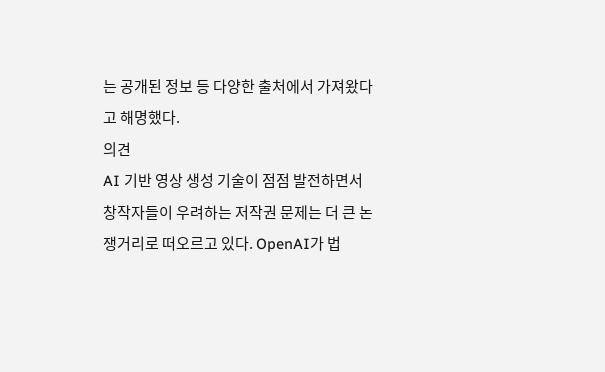는 공개된 정보 등 다양한 출처에서 가져왔다고 해명했다.
의견
AI 기반 영상 생성 기술이 점점 발전하면서 창작자들이 우려하는 저작권 문제는 더 큰 논쟁거리로 떠오르고 있다. OpenAI가 법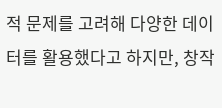적 문제를 고려해 다양한 데이터를 활용했다고 하지만, 창작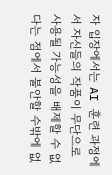자 입장에서는 AI 훈련 과정에서 자신들의 작품이 무단으로 사용될 가능성을 배제할 수 없다는 점에서 불안할 수밖에 없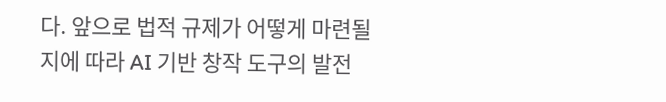다. 앞으로 법적 규제가 어떻게 마련될지에 따라 AI 기반 창작 도구의 발전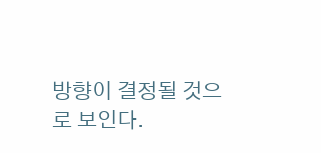방향이 결정될 것으로 보인다.